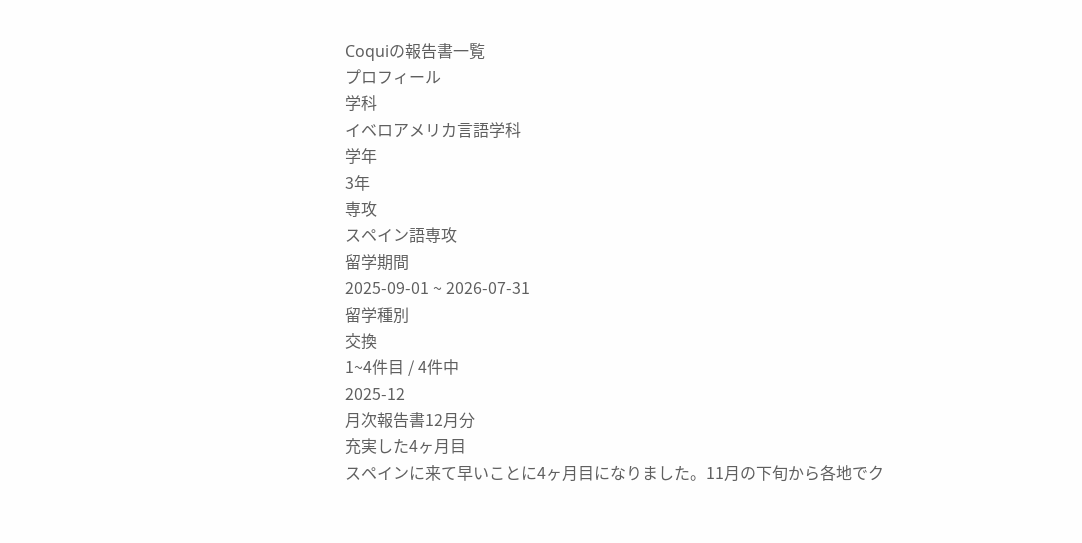Coquiの報告書一覧
プロフィール
学科
イベロアメリカ言語学科
学年
3年
専攻
スペイン語専攻
留学期間
2025-09-01 ~ 2026-07-31
留学種別
交換
1~4件目 / 4件中
2025-12
月次報告書12月分
充実した4ヶ月目
スペインに来て早いことに4ヶ月目になりました。11月の下旬から各地でク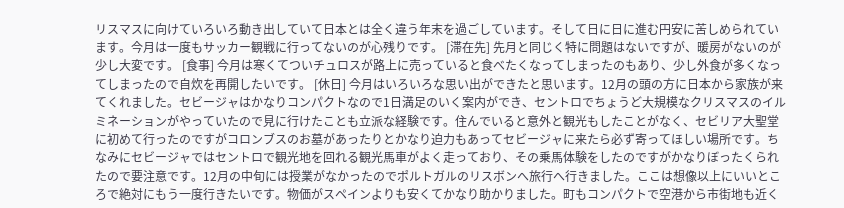リスマスに向けていろいろ動き出していて日本とは全く違う年末を過ごしています。そして日に日に進む円安に苦しめられています。今月は一度もサッカー観戦に行ってないのが心残りです。 [滞在先] 先月と同じく特に問題はないですが、暖房がないのが少し大変です。 [食事] 今月は寒くてついチュロスが路上に売っていると食べたくなってしまったのもあり、少し外食が多くなってしまったので自炊を再開したいです。 [休日] 今月はいろいろな思い出ができたと思います。12月の頭の方に日本から家族が来てくれました。セビージャはかなりコンパクトなので1日満足のいく案内ができ、セントロでちょうど大規模なクリスマスのイルミネーションがやっていたので見に行けたことも立派な経験です。住んでいると意外と観光もしたことがなく、セビリア大聖堂に初めて行ったのですがコロンブスのお墓があったりとかなり迫力もあってセビージャに来たら必ず寄ってほしい場所です。ちなみにセビージャではセントロで観光地を回れる観光馬車がよく走っており、その乗馬体験をしたのですがかなりぼったくられたので要注意です。12月の中旬には授業がなかったのでポルトガルのリスボンへ旅行へ行きました。ここは想像以上にいいところで絶対にもう一度行きたいです。物価がスペインよりも安くてかなり助かりました。町もコンパクトで空港から市街地も近く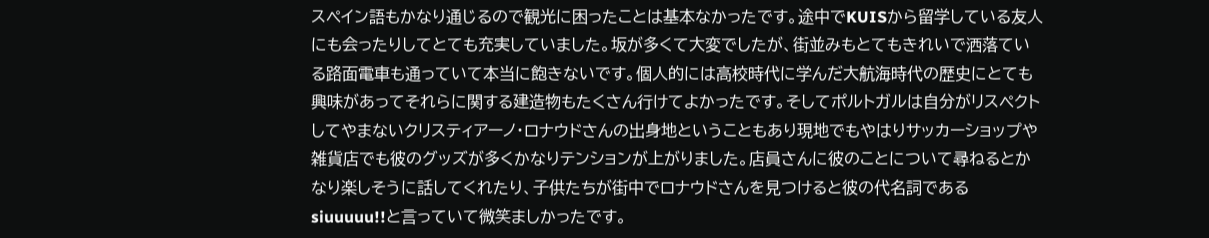スペイン語もかなり通じるので観光に困ったことは基本なかったです。途中でKUISから留学している友人にも会ったりしてとても充実していました。坂が多くて大変でしたが、街並みもとてもきれいで洒落ている路面電車も通っていて本当に飽きないです。個人的には高校時代に学んだ大航海時代の歴史にとても興味があってそれらに関する建造物もたくさん行けてよかったです。そしてポルトガルは自分がリスペクトしてやまないクリスティアーノ・ロナウドさんの出身地ということもあり現地でもやはりサッカーショップや雑貨店でも彼のグッズが多くかなりテンションが上がりました。店員さんに彼のことについて尋ねるとかなり楽しそうに話してくれたり、子供たちが街中でロナウドさんを見つけると彼の代名詞であるsiuuuuu!!と言っていて微笑ましかったです。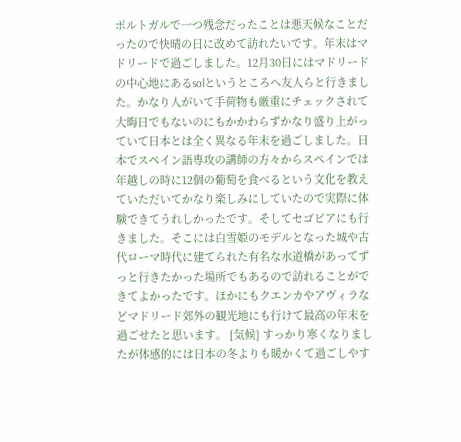ポルトガルで一つ残念だったことは悪天候なことだったので快晴の日に改めて訪れたいです。年末はマドリードで過ごしました。12月30日にはマドリードの中心地にあるsolというところへ友人らと行きました。かなり人がいて手荷物も厳重にチェックされて大晦日でもないのにもかかわらずかなり盛り上がっていて日本とは全く異なる年末を過ごしました。日本でスペイン語専攻の講師の方々からスペインでは年越しの時に12個の葡萄を食べるという文化を教えていただいてかなり楽しみにしていたので実際に体験できてうれしかったです。そしてセゴビアにも行きました。そこには白雪姫のモデルとなった城や古代ローマ時代に建てられた有名な水道橋があってずっと行きたかった場所でもあるので訪れることができてよかったです。ほかにもクエンカやアヴィラなどマドリード郊外の観光地にも行けて最高の年末を過ごせたと思います。 [気候] すっかり寒くなりましたが体感的には日本の冬よりも暖かくて過ごしやす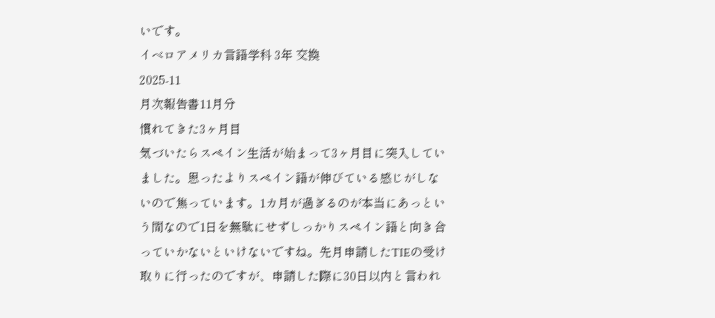いです。
イベロアメリカ言語学科 3年 交換
2025-11
月次報告書11月分
慣れてきた3ヶ月目
気づいたらスペイン生活が始まって3ヶ月目に突入していました。思ったよりスペイン語が伸びている感じがしないので焦っています。1カ月が過ぎるのが本当にあっという間なので1日を無駄にせずしっかりスペイン語と向き合っていかないといけないですね。先月申請したTIEの受け取りに行ったのですが、申請した際に30日以内と言われ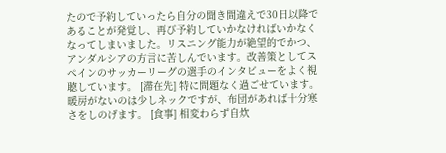たので予約していったら自分の聞き間違えで30日以降であることが発覚し、再び予約していかなければいかなくなってしまいました。リスニング能力が絶望的でかつ、アンダルシアの方言に苦しんでいます。改善策としてスペインのサッカーリーグの選手のインタビューをよく視聴しています。 [滞在先] 特に問題なく過ごせています。暖房がないのは少しネックですが、布団があれば十分寒さをしのげます。 [食事] 相変わらず自炊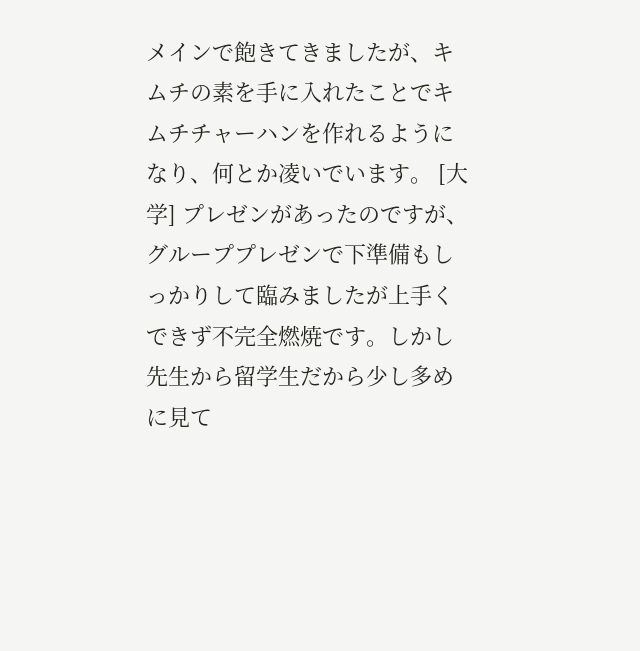メインで飽きてきましたが、キムチの素を手に入れたことでキムチチャーハンを作れるようになり、何とか凌いでいます。 [大学] プレゼンがあったのですが、グループプレゼンで下準備もしっかりして臨みましたが上手くできず不完全燃焼です。しかし先生から留学生だから少し多めに見て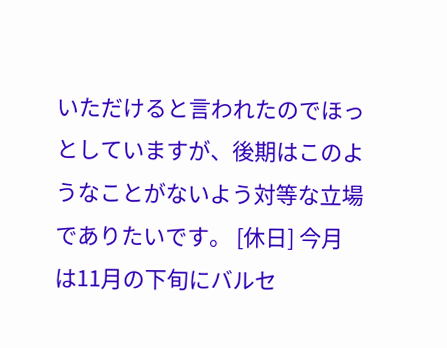いただけると言われたのでほっとしていますが、後期はこのようなことがないよう対等な立場でありたいです。 [休日] 今月は11月の下旬にバルセ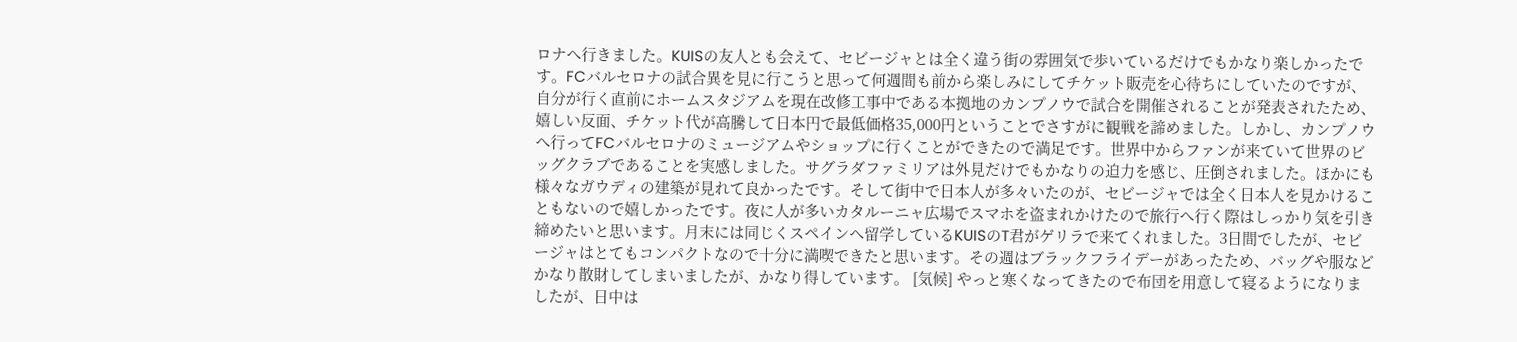ロナへ行きました。KUISの友人とも会えて、セビージャとは全く違う街の雰囲気で歩いているだけでもかなり楽しかったです。FCバルセロナの試合異を見に行こうと思って何週間も前から楽しみにしてチケット販売を心待ちにしていたのですが、自分が行く直前にホームスタジアムを現在改修工事中である本拠地のカンプノウで試合を開催されることが発表されたため、嬉しい反面、チケット代が高騰して日本円で最低価格35,000円ということでさすがに観戦を諦めました。しかし、カンプノウへ行ってFCバルセロナのミュージアムやショップに行くことができたので満足です。世界中からファンが来ていて世界のビッグクラブであることを実感しました。サグラダファミリアは外見だけでもかなりの迫力を感じ、圧倒されました。ほかにも様々なガウディの建築が見れて良かったです。そして街中で日本人が多々いたのが、セビージャでは全く日本人を見かけることもないので嬉しかったです。夜に人が多いカタルーニャ広場でスマホを盗まれかけたので旅行へ行く際はしっかり気を引き締めたいと思います。月末には同じくスペインへ留学しているKUISのT君がゲリラで来てくれました。3日間でしたが、セビージャはとてもコンパクトなので十分に満喫できたと思います。その週はブラックフライデーがあったため、バッグや服などかなり散財してしまいましたが、かなり得しています。 [気候] やっと寒くなってきたので布団を用意して寝るようになりましたが、日中は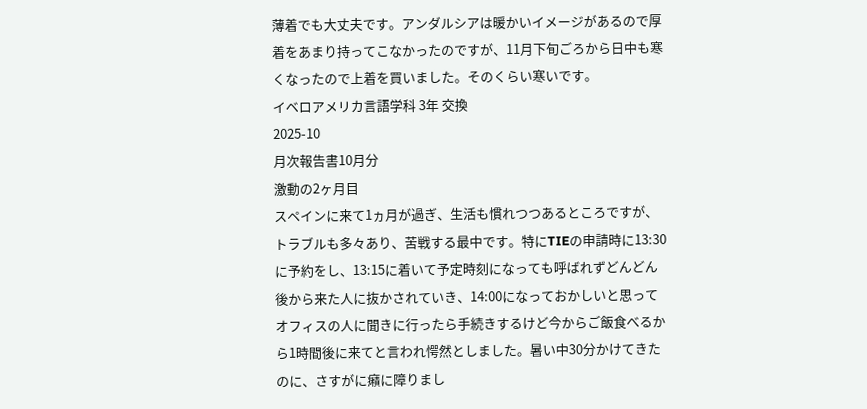薄着でも大丈夫です。アンダルシアは暖かいイメージがあるので厚着をあまり持ってこなかったのですが、11月下旬ごろから日中も寒くなったので上着を買いました。そのくらい寒いです。
イベロアメリカ言語学科 3年 交換
2025-10
月次報告書10月分
激動の2ヶ月目
スペインに来て1ヵ月が過ぎ、生活も慣れつつあるところですが、トラブルも多々あり、苦戦する最中です。特にTIEの申請時に13:30に予約をし、13:15に着いて予定時刻になっても呼ばれずどんどん後から来た人に抜かされていき、14:00になっておかしいと思ってオフィスの人に聞きに行ったら手続きするけど今からご飯食べるから1時間後に来てと言われ愕然としました。暑い中30分かけてきたのに、さすがに癪に障りまし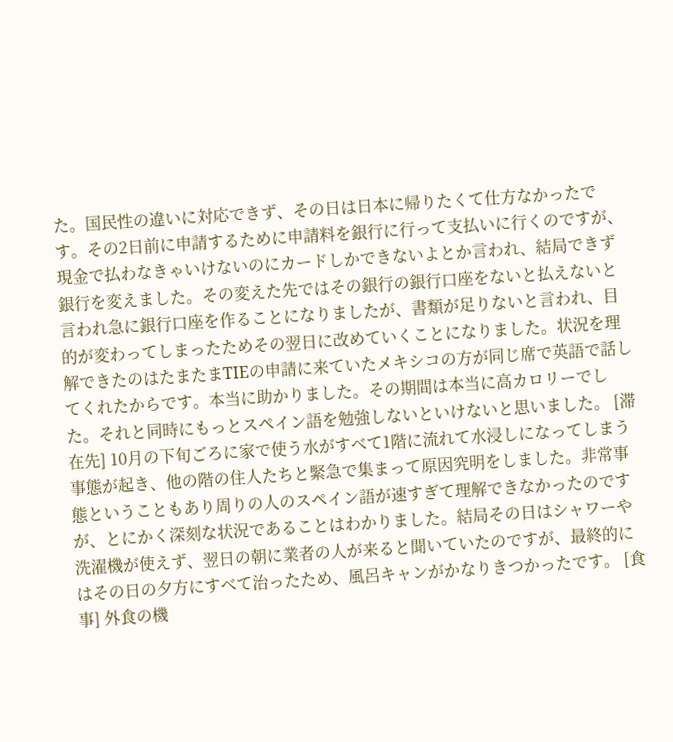た。国民性の違いに対応できず、その日は日本に帰りたくて仕方なかったです。その2日前に申請するために申請料を銀行に行って支払いに行くのですが、現金で払わなきゃいけないのにカードしかできないよとか言われ、結局できず銀行を変えました。その変えた先ではその銀行の銀行口座をないと払えないと言われ急に銀行口座を作ることになりましたが、書類が足りないと言われ、目的が変わってしまったためその翌日に改めていくことになりました。状況を理解できたのはたまたまTIEの申請に来ていたメキシコの方が同じ席で英語で話してくれたからです。本当に助かりました。その期間は本当に高カロリーでした。それと同時にもっとスペイン語を勉強しないといけないと思いました。 [滞在先] 10月の下旬ごろに家で使う水がすべて1階に流れて水浸しになってしまう事態が起き、他の階の住人たちと緊急で集まって原因究明をしました。非常事態ということもあり周りの人のスペイン語が速すぎて理解できなかったのですが、とにかく深刻な状況であることはわかりました。結局その日はシャワーや洗濯機が使えず、翌日の朝に業者の人が来ると聞いていたのですが、最終的にはその日の夕方にすべて治ったため、風呂キャンがかなりきつかったです。 [食事] 外食の機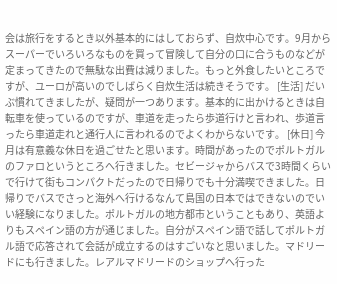会は旅行をするとき以外基本的にはしておらず、自炊中心です。9月からスーパーでいろいろなものを買って冒険して自分の口に合うものなどが定まってきたので無駄な出費は減りました。もっと外食したいところですが、ユーロが高いのでしばらく自炊生活は続きそうです。 [生活] だいぶ慣れてきましたが、疑問が一つあります。基本的に出かけるときは自転車を使っているのですが、車道を走ったら歩道行けと言われ、歩道言ったら車道走れと通行人に言われるのでよくわからないです。 [休日] 今月は有意義な休日を過ごせたと思います。時間があったのでポルトガルのファロというところへ行きました。セビージャからバスで3時間くらいで行けて街もコンパクトだったので日帰りでも十分満喫できました。日帰りでバスでさっと海外へ行けるなんて島国の日本ではできないのでいい経験になりました。ポルトガルの地方都市ということもあり、英語よりもスペイン語の方が通じました。自分がスペイン語で話してポルトガル語で応答されて会話が成立するのはすごいなと思いました。マドリードにも行きました。レアルマドリードのショップへ行った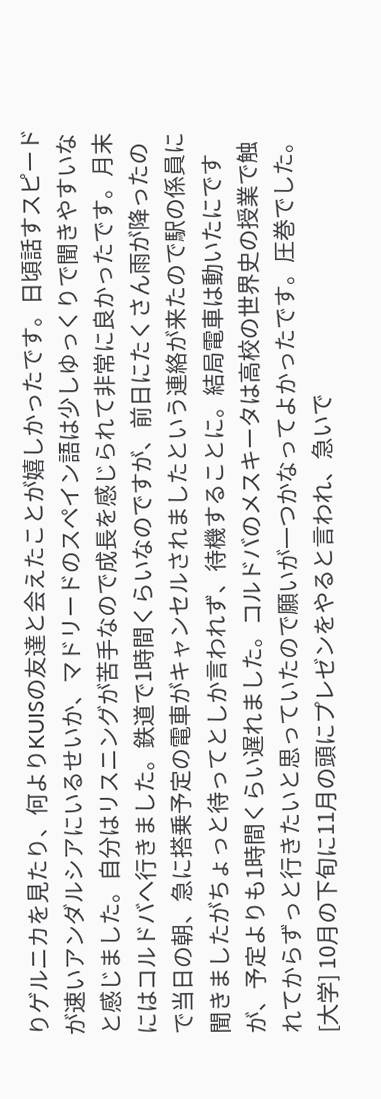りゲルニカを見たり、何よりKUISの友達と会えたことが嬉しかったです。日頃話すスピードが速いアンダルシアにいるせいか、マドリードのスペイン語は少しゆっくりで聞きやすいなと感じました。自分はリスニングが苦手なので成長を感じられて非常に良かったです。月末にはコルドバへ行きました。鉄道で1時間くらいなのですが、前日にたくさん雨が降ったので当日の朝、急に搭乗予定の電車がキャンセルされましたという連絡が来たので駅の係員に聞きましたがちょっと待ってとしか言われず、待機することに。結局電車は動いたにですが、予定よりも1時間くらい遅れました。コルドバのメスキータは高校の世界史の授業で触れてからずっと行きたいと思っていたので願いが一つかなってよかったです。圧巻でした。 [大学] 10月の下旬に11月の頭にプレゼンをやると言われ、急いで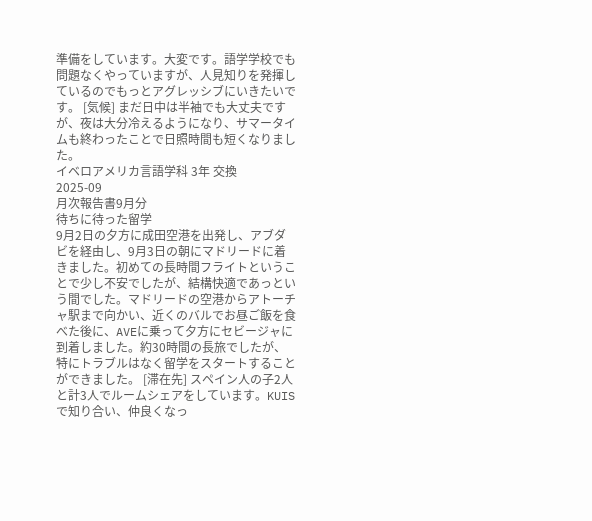準備をしています。大変です。語学学校でも問題なくやっていますが、人見知りを発揮しているのでもっとアグレッシブにいきたいです。 [気候] まだ日中は半袖でも大丈夫ですが、夜は大分冷えるようになり、サマータイムも終わったことで日照時間も短くなりました。
イベロアメリカ言語学科 3年 交換
2025-09
月次報告書9月分
待ちに待った留学
9月2日の夕方に成田空港を出発し、アブダビを経由し、9月3日の朝にマドリードに着きました。初めての長時間フライトということで少し不安でしたが、結構快適であっという間でした。マドリードの空港からアトーチャ駅まで向かい、近くのバルでお昼ご飯を食べた後に、AVEに乗って夕方にセビージャに到着しました。約30時間の長旅でしたが、特にトラブルはなく留学をスタートすることができました。 [滞在先] スペイン人の子2人と計3人でルームシェアをしています。KUISで知り合い、仲良くなっ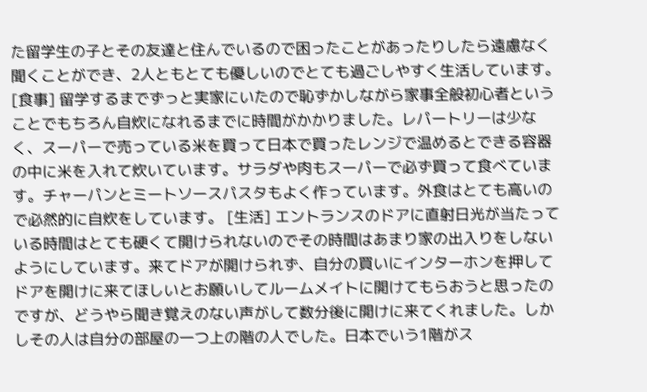た留学生の子とその友達と住んでいるので困ったことがあったりしたら遠慮なく聞くことができ、2人ともとても優しいのでとても過ごしやすく生活しています。 [食事] 留学するまでずっと実家にいたので恥ずかしながら家事全般初心者ということでもちろん自炊になれるまでに時間がかかりました。レパートリーは少なく、スーパーで売っている米を買って日本で買ったレンジで温めるとできる容器の中に米を入れて炊いています。サラダや肉もスーパーで必ず買って食べています。チャーパンとミートソースパスタもよく作っています。外食はとても高いので必然的に自炊をしています。 [生活] エントランスのドアに直射日光が当たっている時間はとても硬くて開けられないのでその時間はあまり家の出入りをしないようにしています。来てドアが開けられず、自分の買いにインターホンを押してドアを開けに来てほしいとお願いしてルームメイトに開けてもらおうと思ったのですが、どうやら聞き覚えのない声がして数分後に開けに来てくれました。しかしその人は自分の部屋の一つ上の階の人でした。日本でいう1階がス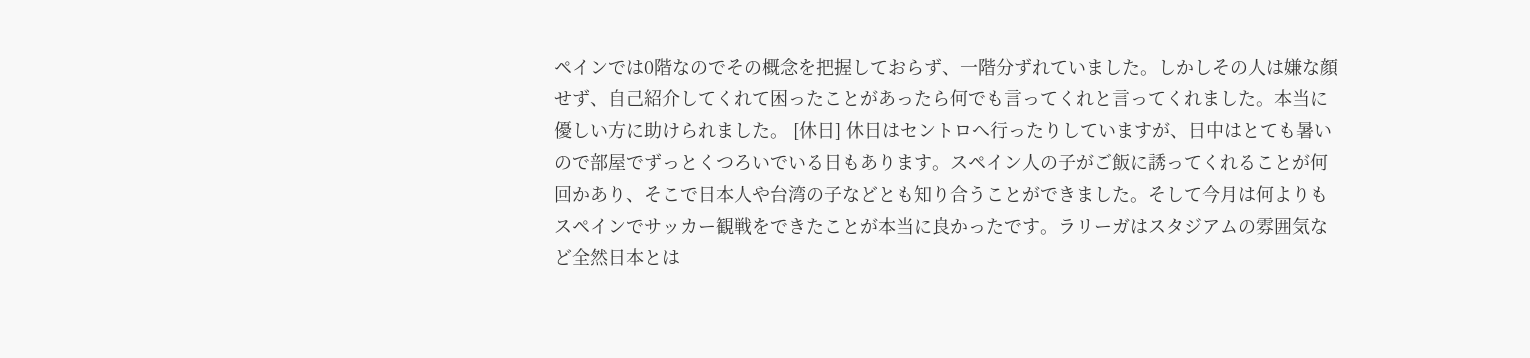ペインでは0階なのでその概念を把握しておらず、一階分ずれていました。しかしその人は嫌な顔せず、自己紹介してくれて困ったことがあったら何でも言ってくれと言ってくれました。本当に優しい方に助けられました。 [休日] 休日はセントロへ行ったりしていますが、日中はとても暑いので部屋でずっとくつろいでいる日もあります。スペイン人の子がご飯に誘ってくれることが何回かあり、そこで日本人や台湾の子などとも知り合うことができました。そして今月は何よりもスペインでサッカー観戦をできたことが本当に良かったです。ラリーガはスタジアムの雰囲気など全然日本とは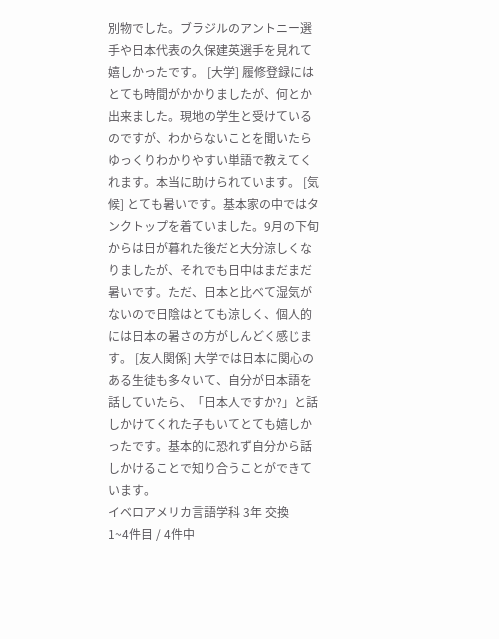別物でした。ブラジルのアントニー選手や日本代表の久保建英選手を見れて嬉しかったです。 [大学] 履修登録にはとても時間がかかりましたが、何とか出来ました。現地の学生と受けているのですが、わからないことを聞いたらゆっくりわかりやすい単語で教えてくれます。本当に助けられています。 [気候] とても暑いです。基本家の中ではタンクトップを着ていました。9月の下旬からは日が暮れた後だと大分涼しくなりましたが、それでも日中はまだまだ暑いです。ただ、日本と比べて湿気がないので日陰はとても涼しく、個人的には日本の暑さの方がしんどく感じます。 [友人関係] 大学では日本に関心のある生徒も多々いて、自分が日本語を話していたら、「日本人ですか?」と話しかけてくれた子もいてとても嬉しかったです。基本的に恐れず自分から話しかけることで知り合うことができています。
イベロアメリカ言語学科 3年 交換
1~4件目 / 4件中